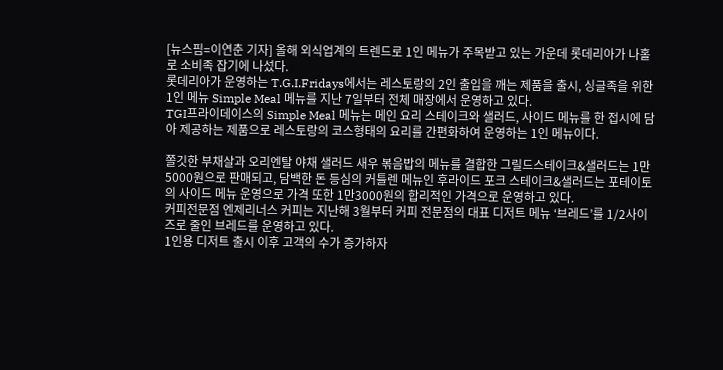[뉴스핌=이연춘 기자] 올해 외식업계의 트렌드로 1인 메뉴가 주목받고 있는 가운데 롯데리아가 나홀로 소비족 잡기에 나섰다.
롯데리아가 운영하는 T.G.I.Fridays에서는 레스토랑의 2인 출입을 깨는 제품을 출시, 싱글족을 위한 1인 메뉴 Simple Meal 메뉴를 지난 7일부터 전체 매장에서 운영하고 있다.
TGI프라이데이스의 Simple Meal 메뉴는 메인 요리 스테이크와 샐러드, 사이드 메뉴를 한 접시에 담아 제공하는 제품으로 레스토랑의 코스형태의 요리를 간편화하여 운영하는 1인 메뉴이다.

쫄깃한 부채살과 오리엔탈 야채 샐러드 새우 볶음밥의 메뉴를 결합한 그릴드스테이크&샐러드는 1만5000원으로 판매되고, 담백한 돈 등심의 커틀렌 메뉴인 후라이드 포크 스테이크&샐러드는 포테이토의 사이드 메뉴 운영으로 가격 또한 1만3000원의 합리적인 가격으로 운영하고 있다.
커피전문점 엔제리너스 커피는 지난해 3월부터 커피 전문점의 대표 디저트 메뉴 ‘브레드’를 1/2사이즈로 줄인 브레드를 운영하고 있다.
1인용 디저트 출시 이후 고객의 수가 증가하자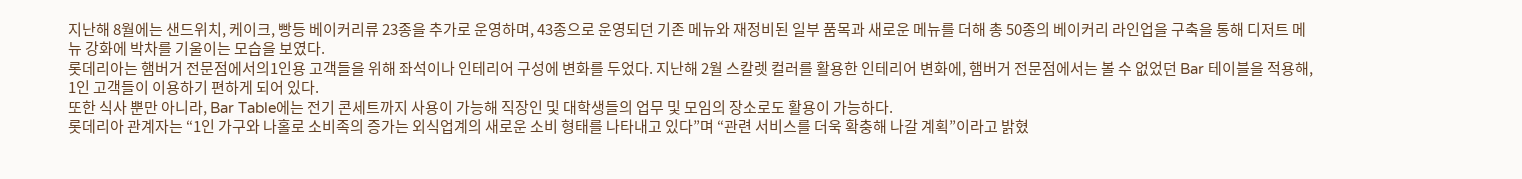지난해 8월에는 샌드위치, 케이크, 빵등 베이커리류 23종을 추가로 운영하며, 43종으로 운영되던 기존 메뉴와 재정비된 일부 품목과 새로운 메뉴를 더해 총 50종의 베이커리 라인업을 구축을 통해 디저트 메뉴 강화에 박차를 기울이는 모습을 보였다.
롯데리아는 햄버거 전문점에서의1인용 고객들을 위해 좌석이나 인테리어 구성에 변화를 두었다. 지난해 2월 스칼렛 컬러를 활용한 인테리어 변화에, 햄버거 전문점에서는 볼 수 없었던 Bar 테이블을 적용해, 1인 고객들이 이용하기 편하게 되어 있다.
또한 식사 뿐만 아니라, Bar Table에는 전기 콘세트까지 사용이 가능해 직장인 및 대학생들의 업무 및 모임의 장소로도 활용이 가능하다.
롯데리아 관계자는 “1인 가구와 나홀로 소비족의 증가는 외식업계의 새로운 소비 형태를 나타내고 있다”며 “관련 서비스를 더욱 확충해 나갈 계획”이라고 밝혔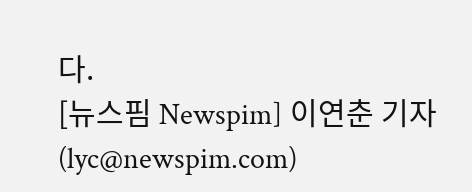다.
[뉴스핌 Newspim] 이연춘 기자 (lyc@newspim.com)